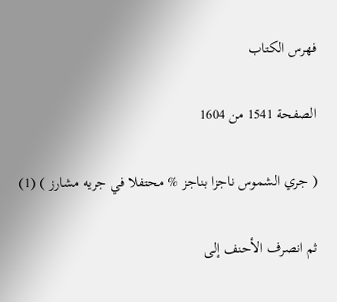فهرس الكتاب

الصفحة 1541 من 1604

( جري الشموس ناجزا بناجز % محتفلا في جريه مشارز ) (1)

ثم انصرف الأحنف إلى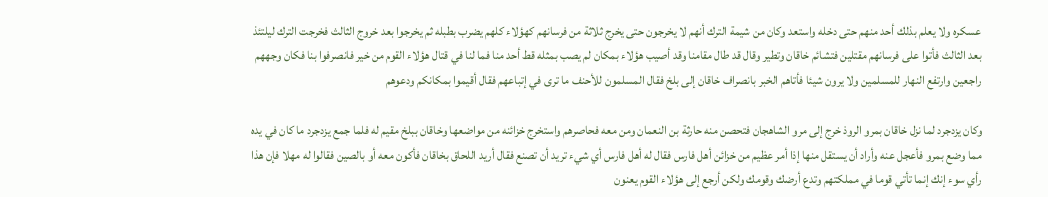عسكره ولا يعلم بذلك أحد منهم حتى دخله واستعد وكان من شيمة الترك أنهم لا يخرجون حتى يخرج ثلاثة من فرسانهم كهؤلاء كلهم يضرب بطبله ثم يخرجوا بعد خروج الثالث فخرجت الترك ليلتئذ بعد الثالث فأتوا على فرسانهم مقتلين فتشائم خاقان وتطير وقال قد طال مقامنا وقد أصيب هؤلاء بمكان لم يصب بمثله قط أحد منا فما لنا في قتال هؤلاء القوم من خير فانصرفوا بنا فكان وجههم راجعين وارتفع النهار للمسلمين ولا يرون شيئا فأتاهم الخبر بانصراف خاقان إلى بلخ فقال المسلمون للأحنف ما ترى في إتباعهم فقال أقيموا بمكانكم ودعوهم

وكان يزدجرد لما نزل خاقان بمرو الروذ خرج إلى مرو الشاهجان فتحصن منه حارثة بن النعمان ومن معه فحاصرهم واستخرج خزائنه من مواضعها وخاقان ببلخ مقيم له فلما جمع يزدجرد ما كان في يده مما وضع بمرو فأعجل عنه وأراد أن يستقل منها إذا أمر عظيم من خزائن أهل فارس فقال له أهل فارس أي شيء تريد أن تصنع فقال أريد اللحاق بخاقان فأكون معه أو بالصين فقالوا له مهلا فإن هذا رأي سوء إنك إنما تأتي قوما في مملكتهم وتدع أرضك وقومك ولكن أرجع إلى هؤلاء القوم يعنون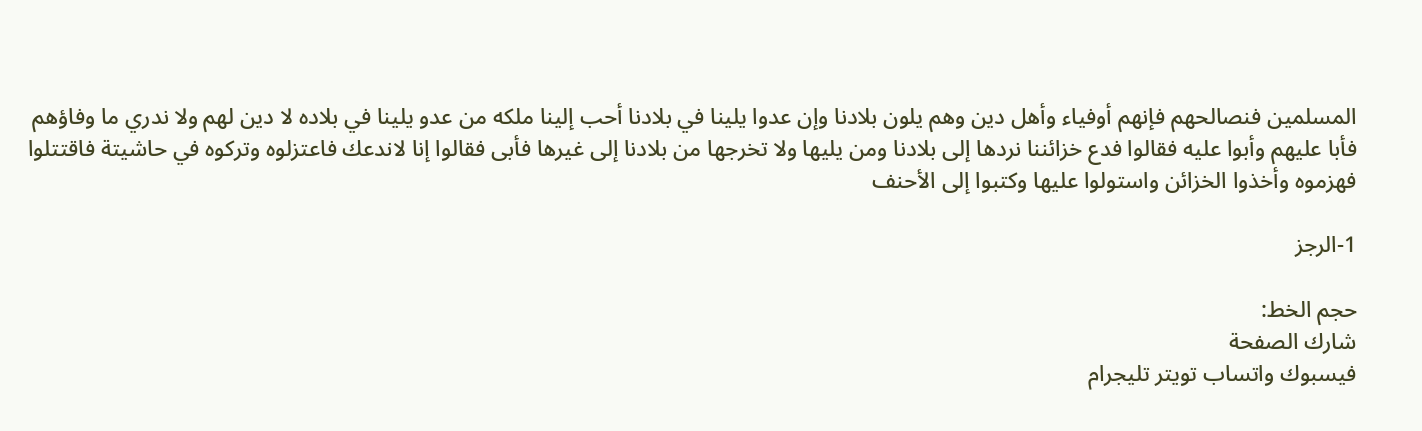المسلمين فنصالحهم فإنهم أوفياء وأهل دين وهم يلون بلادنا وإن عدوا يلينا في بلادنا أحب إلينا ملكه من عدو يلينا في بلاده لا دين لهم ولا ندري ما وفاؤهم فأبا عليهم وأبوا عليه فقالوا فدع خزائننا نردها إلى بلادنا ومن يليها ولا تخرجها من بلادنا إلى غيرها فأبى فقالوا إنا لاندعك فاعتزلوه وتركوه في حاشيتة فاقتتلوا فهزموه وأخذوا الخزائن واستولوا عليها وكتبوا إلى الأحنف

1-الرجز

حجم الخط:
شارك الصفحة
فيسبوك واتساب تويتر تليجرام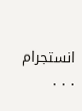انستجرام
. . .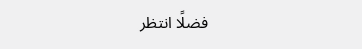فضلًا انتظر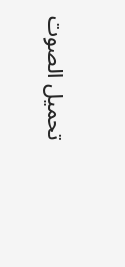تحميل الصوت